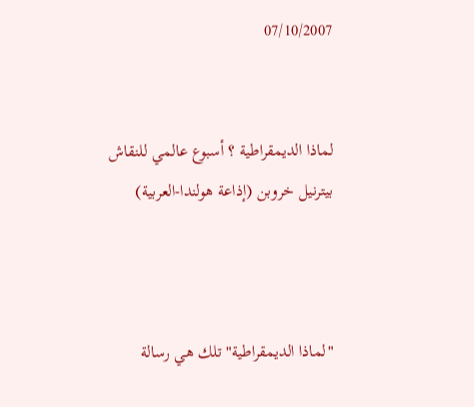07/10/2007


لماذا الديمقراطية ؟ أسبوع عالمي للنقاش
بيترنيل خروبن (إذاعة هولندا-العربية)



"لماذا الديمقراطية" تلك هي رسالة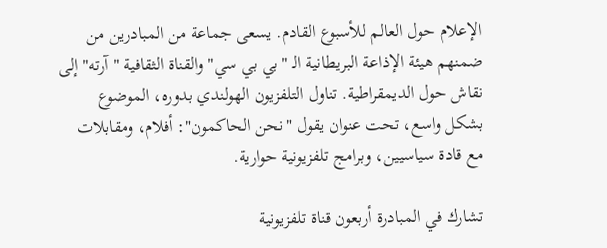الإعلام حول العالم للأسبوع القادم. يسعى جماعة من المبادرين من ضمنهم هيئة الإذاعة البريطانية الـ "بي بي سي" والقناة الثقافية "آرته" إلى نقاش حول الديمقراطية. تناول التلفزيون الهولندي بدوره، الموضوع بشكل واسع، تحت عنوان يقول "نحن الحاكمون": أفلام، ومقابلات مع قادة سياسيين، وبرامج تلفزيونية حوارية.

تشارك في المبادرة أربعون قناة تلفزيونية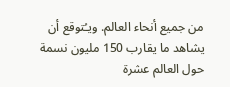من جميع أنحاء العالم. ويـُتوقع أن يشاهد ما يقارب 150 مليون نسمة حول العالم عشرة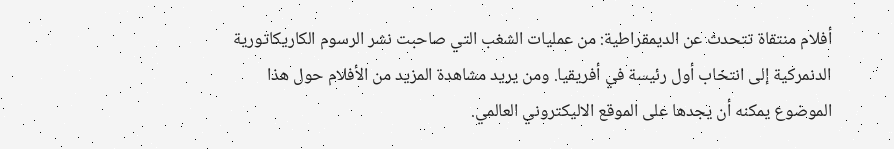أفلام منتقاة تتحدث عن الديمقراطية: من عمليات الشغب التي صاحبت نشر الرسوم الكاريكاتورية الدنمركية إلى انتخاب أول رئيسة في أفريقيا. ومن يريد مشاهدة المزيد من الأفلام حول هذا الموضوع يمكنه أن يجدها على الموقع الاليكتروني العالمي.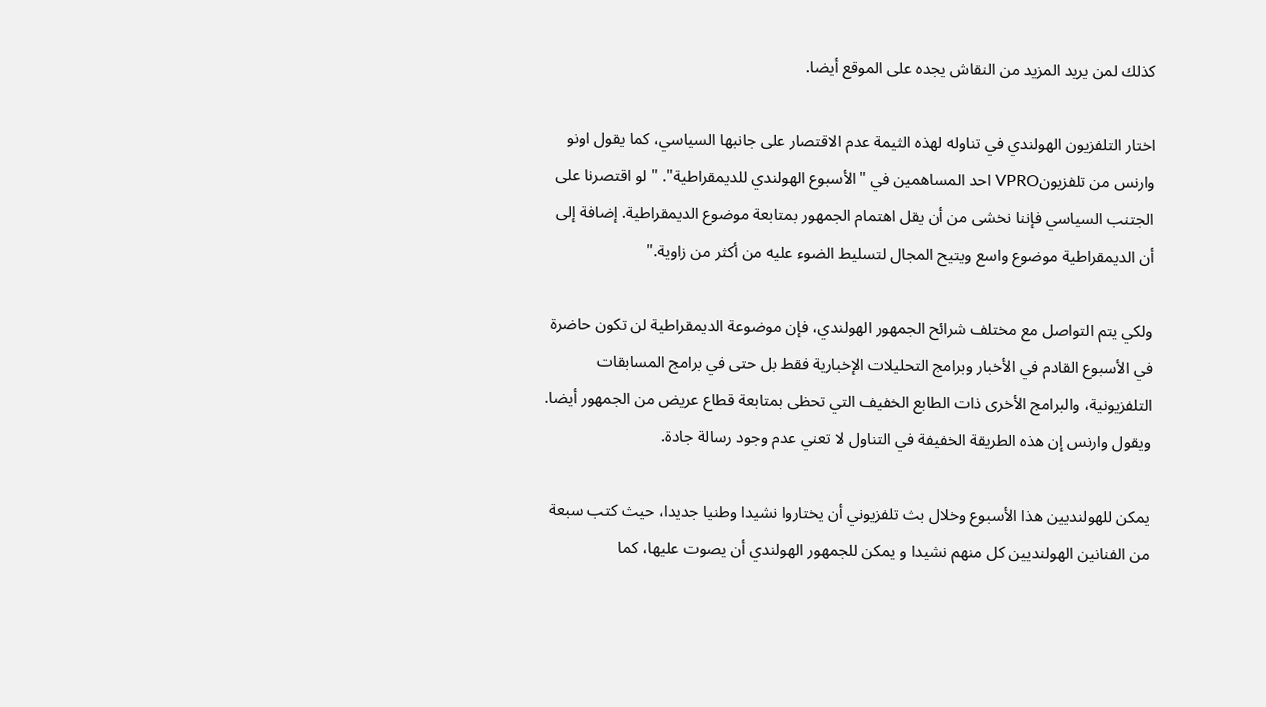كذلك لمن يريد المزيد من النقاش يجده على الموقع أيضا.

اختار التلفزيون الهولندي في تناوله لهذه الثيمة عدم الاقتصار على جانبها السياسي، كما يقول اونو وارنس من تلفزيونVPRO احد المساهمين في "الأسبوع الهولندي للديمقراطية". "لو اقتصرنا على الجتنب السياسي فإننا نخشى من أن يقل اهتمام الجمهور بمتابعة موضوع الديمقراطية. إضافة إلى أن الديمقراطية موضوع واسع ويتيح المجال لتسليط الضوء عليه من أكثر من زاوية."

ولكي يتم التواصل مع مختلف شرائح الجمهور الهولندي، فإن موضوعة الديمقراطية لن تكون حاضرة في الأسبوع القادم في الأخبار وبرامج التحليلات الإخبارية فقط بل حتى في برامج المسابقات التلفزيونية، والبرامج الأخرى ذات الطابع الخفيف التي تحظى بمتابعة قطاع عريض من الجمهور أيضا. ويقول وارنس إن هذه الطريقة الخفيفة في التناول لا تعني عدم وجود رسالة جادة.

يمكن للهولنديين هذا الأسبوع وخلال بث تلفزيوني أن يختاروا نشيدا وطنيا جديدا، حيث كتب سبعة من الفنانين الهولنديين كل منهم نشيدا و يمكن للجمهور الهولندي أن يصوت عليها، كما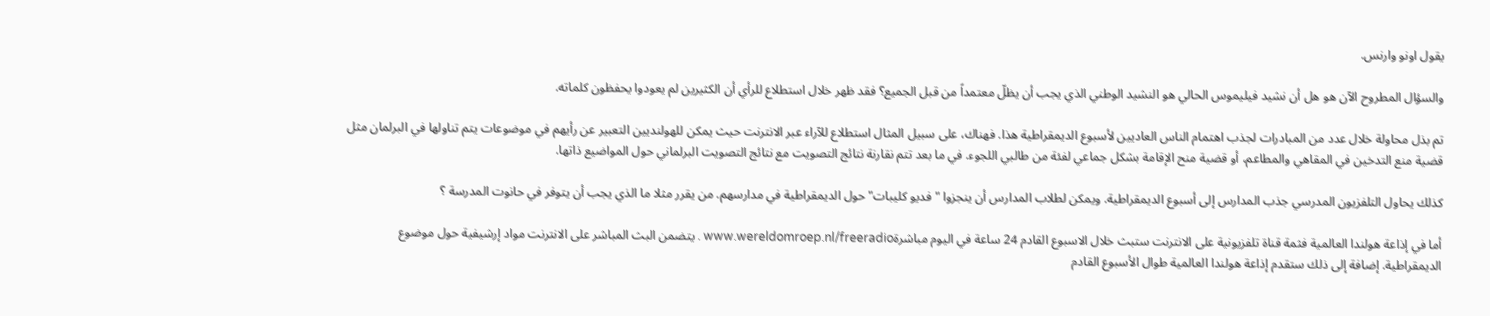يقول اونو وارنس.

والسؤال المطروح الآن هو هل أن نشيد فيليموس الحالي هو النشيد الوطني الذي يجب أن يظلّ معتمداً من قبل الجميع؟ فقد ظهر خلال استطلاع للرأي أن الكثيرين لم يعودوا يحفظون كلماته.

تم بذل محاولة خلال عدد من المبادرات لجذب اهتمام الناس العاديين لأسبوع الديمقراطية هذا. فهناك، على سبيل المثال استطلاع للآراء عبر الانترنت حيث يمكن للهولنديين التعبير عن رأيهم في موضوعات يتم تناولها في البرلمان مثل قضية منع التدخين في المقاهي والمطاعم، أو قضية منح الإقامة بشكل جماعي لفئة من طالبي اللجوء. في ما بعد تتم نقارنة نتائج التصويت مع نتائج التصويت البرلماني حول المواضيع ذاتها.

كذلك يحاول التلفزيون المدرسي جذب المدارس إلى أسبوع الديمقراطية. ويمكن لطلاب المدارس أن ينجزوا "فديو كليبات" حول الديمقراطية في مدارسهم. من يقرر مثلا ما الذي يجب أن يتوفر في حانوت المدرسة ؟

أما في إذاعة هولندا العالمية فثمة قناة تلفزيونية على الانترنت ستبث خلال الاسبوع القادم 24 ساعة في اليوم مباشرةwww.wereldomroep.nl/freeradio . يتضمن البث المباشر على الانترنت مواد إرشيفية حول موضوع الديمقراطية. إضافة إلى ذلك ستقدم إذاعة هولندا العالمية طوال الأسبوع القادم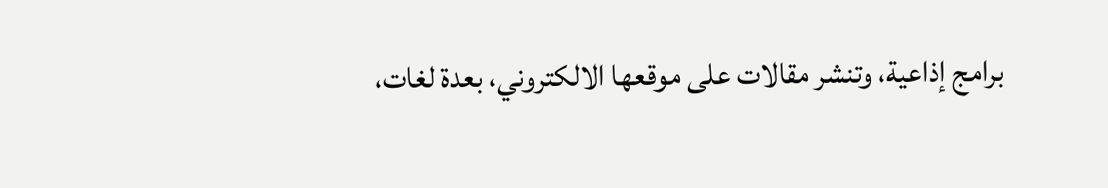برامج إذاعية، وتنشر مقالات على موقعها الالكتروني، بعدة لغات،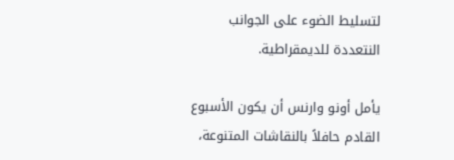لتسليط الضوء على الجوانب النتعددة للديمقراطية.

يأمل أونو وارنس أن يكون الأسبوع القادم حافلاً بالنقاشات المتنوعة،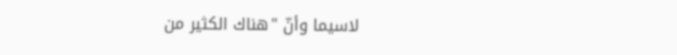لاسيما وأنّ "هناك الكثير من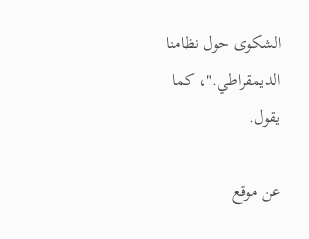الشكوى حول نظامنا الديمقراطي."، كما يقول.

عن موقع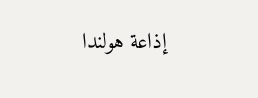إذاعة هولندا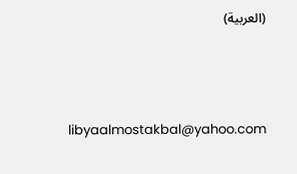(العربية)




libyaalmostakbal@yahoo.com